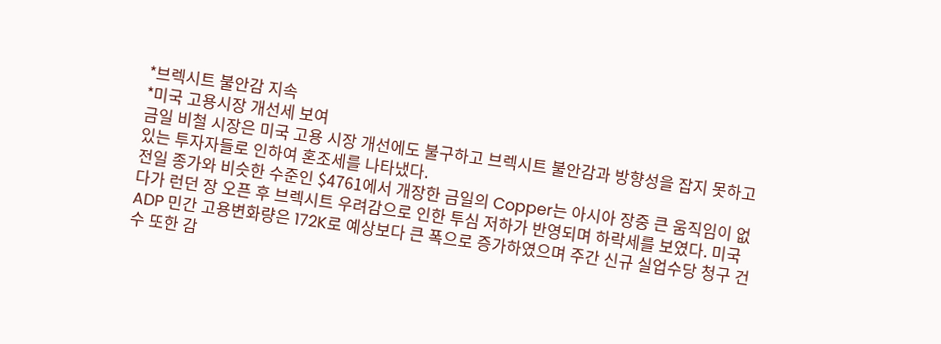*브렉시트 불안감 지속
*미국 고용시장 개선세 보여
금일 비철 시장은 미국 고용 시장 개선에도 불구하고 브렉시트 불안감과 방향성을 잡지 못하고 있는 투자자들로 인하여 혼조세를 나타냈다.
전일 종가와 비슷한 수준인 $4761에서 개장한 금일의 Copper는 아시아 장중 큰 움직임이 없다가 런던 장 오픈 후 브렉시트 우려감으로 인한 투심 저하가 반영되며 하락세를 보였다. 미국 ADP 민간 고용변화량은 172K로 예상보다 큰 폭으로 증가하였으며 주간 신규 실업수당 청구 건수 또한 감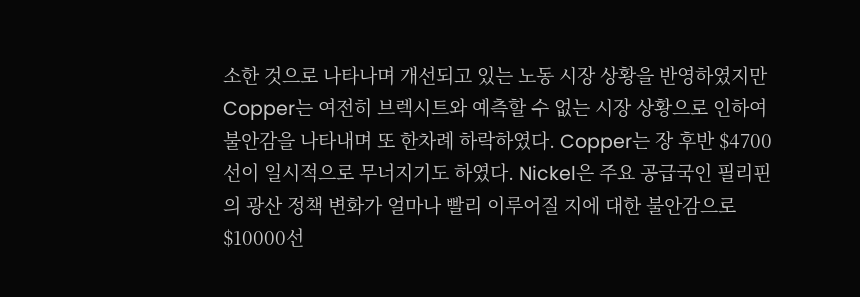소한 것으로 나타나며 개선되고 있는 노동 시장 상황을 반영하였지만 Copper는 여전히 브렉시트와 예측할 수 없는 시장 상황으로 인하여 불안감을 나타내며 또 한차례 하락하였다. Copper는 장 후반 $4700선이 일시적으로 무너지기도 하였다. Nickel은 주요 공급국인 필리핀의 광산 정책 변화가 얼마나 빨리 이루어질 지에 대한 불안감으로 $10000선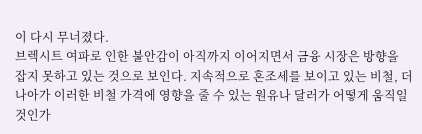이 다시 무너졌다.
브렉시트 여파로 인한 불안감이 아직까지 이어지면서 금융 시장은 방향을 잡지 못하고 있는 것으로 보인다. 지속적으로 혼조세를 보이고 있는 비철, 더 나아가 이러한 비철 가격에 영향을 줄 수 있는 원유나 달러가 어떻게 움직일 것인가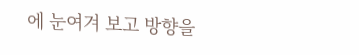에 눈여겨 보고 방향을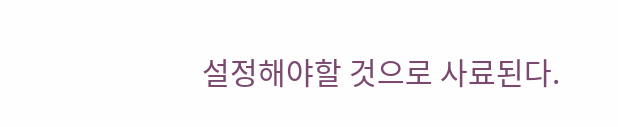설정해야할 것으로 사료된다.